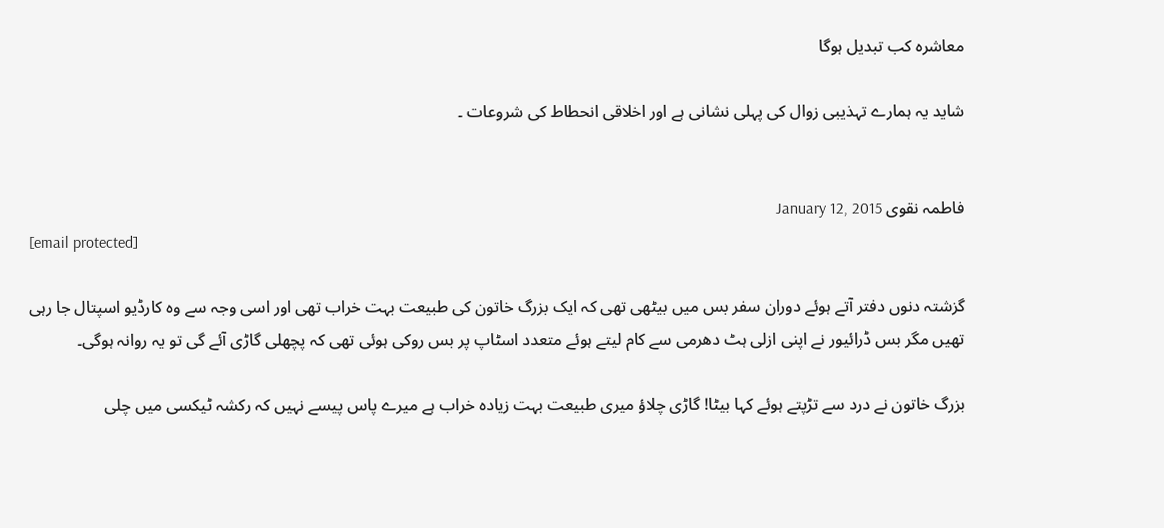معاشرہ کب تبدیل ہوگا

شاید یہ ہمارے تہذیبی زوال کی پہلی نشانی ہے اور اخلاقی انحطاط کی شروعات ۔


فاطمہ نقوی January 12, 2015
[email protected]

گزشتہ دنوں دفتر آتے ہوئے دوران سفر بس میں بیٹھی تھی کہ ایک بزرگ خاتون کی طبیعت بہت خراب تھی اور اسی وجہ سے وہ کارڈیو اسپتال جا رہی تھیں مگر بس ڈرائیور نے اپنی ازلی ہٹ دھرمی سے کام لیتے ہوئے متعدد اسٹاپ پر بس روکی ہوئی تھی کہ پچھلی گاڑی آئے گی تو یہ روانہ ہوگی۔

بزرگ خاتون نے درد سے تڑپتے ہوئے کہا بیٹا! گاڑی چلاؤ میری طبیعت بہت زیادہ خراب ہے میرے پاس پیسے نہیں کہ رکشہ ٹیکسی میں چلی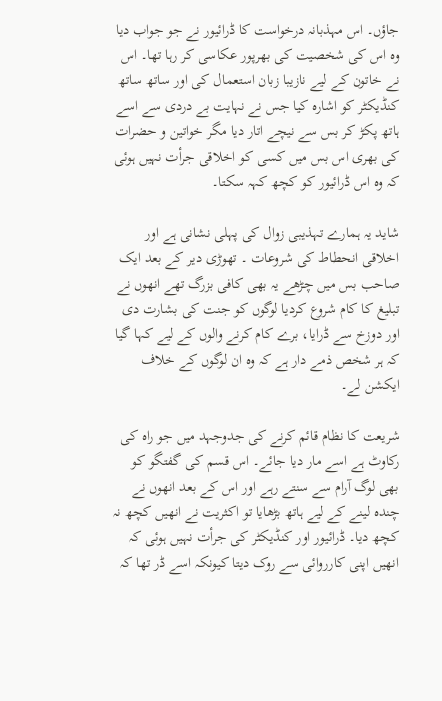جاؤں۔ اس مہذبانہ درخواست کا ڈرائیور نے جو جواب دیا وہ اس کی شخصیت کی بھرپور عکاسی کر رہا تھا۔ اس نے خاتون کے لیے نازیبا زبان استعمال کی اور ساتھ ساتھ کنڈیکٹر کو اشارہ کیا جس نے نہایت بے دردی سے اسے ہاتھ پکڑ کر بس سے نیچے اتار دیا مگر خواتین و حضرات کی بھری اس بس میں کسی کو اخلاقی جرأت نہیں ہوئی کہ وہ اس ڈرائیور کو کچھ کہہ سکتا۔

شاید یہ ہمارے تہذیبی زوال کی پہلی نشانی ہے اور اخلاقی انحطاط کی شروعات ۔ تھوڑی دیر کے بعد ایک صاحب بس میں چڑھے یہ بھی کافی بزرگ تھے انھوں نے تبلیغ کا کام شروع کردیا لوگوں کو جنت کی بشارت دی اور دوزخ سے ڈرایا، برے کام کرنے والوں کے لیے کہا گیا کہ ہر شخص ذمے دار ہے کہ وہ ان لوگوں کے خلاف ایکشن لے۔

شریعت کا نظام قائم کرنے کی جدوجہد میں جو راہ کی رکاوٹ ہے اسے مار دیا جائے۔ اس قسم کی گفتگو کو بھی لوگ آرام سے سنتے رہے اور اس کے بعد انھوں نے چندہ لینے کے لیے ہاتھ بڑھایا تو اکثریت نے انھیں کچھ نہ کچھ دیا۔ ڈرائیور اور کنڈیکٹر کی جرأت نہیں ہوئی کہ انھیں اپنی کارروائی سے روک دیتا کیونکہ اسے ڈر تھا کہ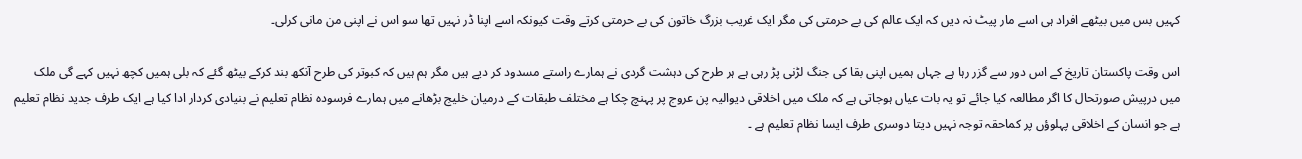کہیں بس میں بیٹھے افراد ہی اسے مار پیٹ نہ دیں کہ ایک عالم کی بے حرمتی کی مگر ایک غریب بزرگ خاتون کی بے حرمتی کرتے وقت کیونکہ اسے اپنا ڈر نہیں تھا سو اس نے اپنی من مانی کرلی۔

اس وقت پاکستان تاریخ کے اس دور سے گزر رہا ہے جہاں ہمیں اپنی بقا کی جنگ لڑنی پڑ رہی ہے ہر طرح کی دہشت گردی نے ہمارے راستے مسدود کر دیے ہیں مگر ہم ہیں کہ کبوتر کی طرح آنکھ بند کرکے بیٹھ گئے کہ بلی ہمیں کچھ نہیں کہے گی ملک میں درپیش صورتحال کا اگر مطالعہ کیا جائے تو یہ بات عیاں ہوجاتی ہے کہ ملک میں اخلاقی دیوالیہ پن عروج پر پہنچ چکا ہے مختلف طبقات کے درمیان خلیج بڑھانے میں ہمارے فرسودہ نظام تعلیم نے بنیادی کردار ادا کیا ہے ایک طرف جدید نظام تعلیم ہے جو انسان کے اخلاقی پہلوؤں پر کماحقہ توجہ نہیں دیتا دوسری طرف ایسا نظام تعلیم ہے ۔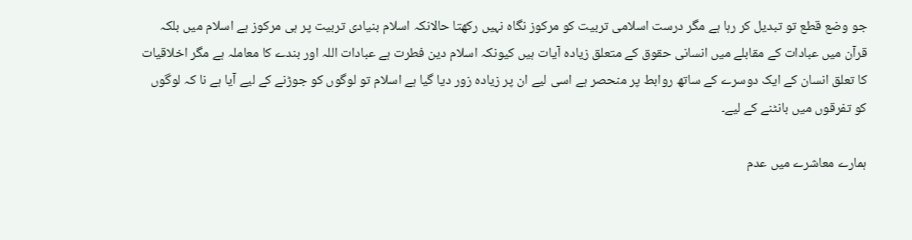جو وضع قطع تو تبدیل کر رہا ہے مگر درست اسلامی تربیت کو مرکوز نگاہ نہیں رکھتا حالانکہ اسلام بنیادی تربیت پر ہی مرکوز ہے اسلام میں بلکہ قرآن میں عبادات کے مقابلے میں انسانی حقوق کے متعلق زیادہ آیات ہیں کیونکہ اسلام دین فطرت ہے عبادات اللہ اور بندے کا معاملہ ہے مگر اخلاقیات کا تعلق انسان کے ایک دوسرے کے ساتھ روابط پر منحصر ہے اسی لیے ان پر زیادہ زور دیا گیا ہے اسلام تو لوگوں کو جوڑنے کے لیے آیا ہے نا کہ لوگوں کو تفرقوں میں بانٹنے کے لیے۔

ہمارے معاشرے میں عدم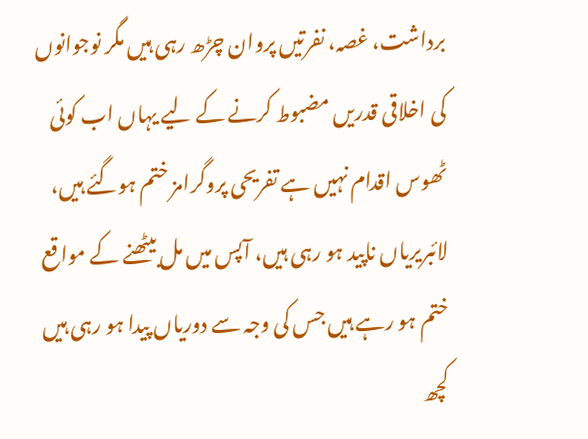برداشت، غصہ، نفرتیں پروان چڑھ رہی ہیں مگر نوجوانوں کی اخلاقی قدریں مضبوط کرنے کے لیے یہاں اب کوئی ٹھوس اقدام نہیں ہے تفریحی پروگرامز ختم ہوگئے ہیں، لائبریریاں ناپید ہو رہی ہیں، آپس میں مل بیٹھنے کے مواقع ختم ہو رہے ہیں جس کی وجہ سے دوریاں پیدا ہو رہی ہیں کچھ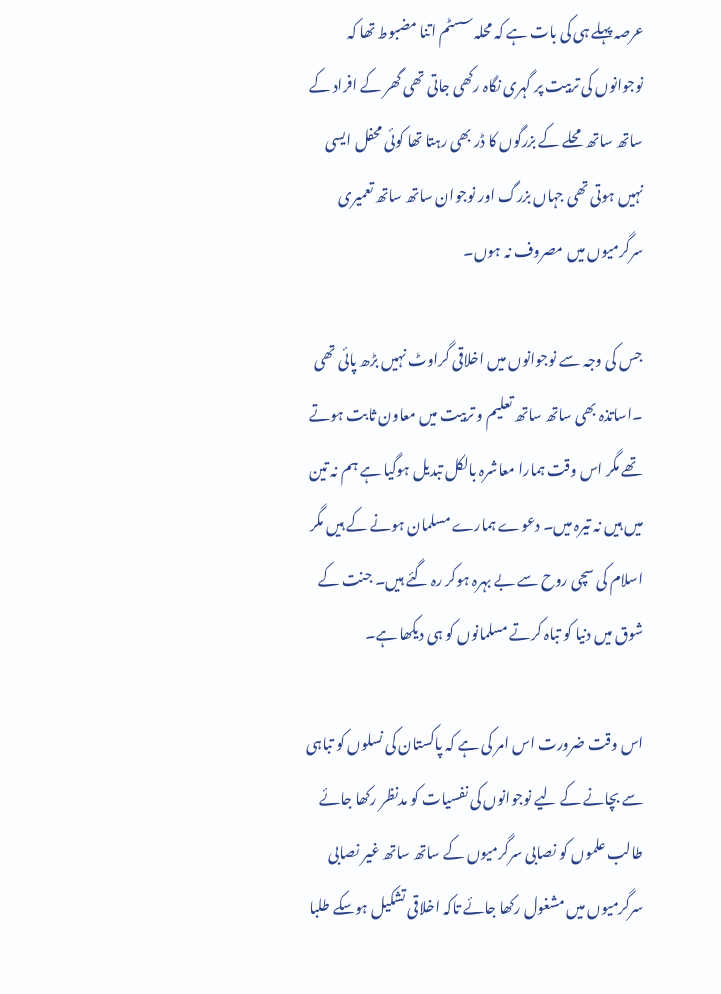عرصہ پہلے ہی کی بات ہے کہ محلہ سسٹم اتنا مضبوط تھا کہ نوجوانوں کی تربیت پر گہری نگاہ رکھی جاتی تھی گھر کے افراد کے ساتھ ساتھ محلے کے بزرگوں کا ڈر بھی رہتا تھا کوئی محفل ایسی نہیں ہوتی تھی جہاں بزرگ اور نوجوان ساتھ ساتھ تعمیری سرگرمیوں میں مصروف نہ ہوں۔

جس کی وجہ سے نوجوانوں میں اخلاقی گراوٹ نہیں بڑھ پائی تھی ۔اساتذہ بھی ساتھ ساتھ تعلیم و تربیت میں معاون ثابت ہوتے تھے مگر اس وقت ہمارا معاشرہ بالکل تبدیل ہوگیا ہے ہم نہ تین میں ہیں نہ تیرہ میں۔ دعوے ہمارے مسلمان ہونے کے ہیں مگر اسلام کی سچی روح سے بے بہرہ ہوکر رہ گئے ہیں۔ جنت کے شوق میں دنیا کو تباہ کرتے مسلمانوں کو ہی دیکھا ہے۔

اس وقت ضرورت اس امر کی ہے کہ پاکستان کی نسلوں کو تباہی سے بچانے کے لیے نوجوانوں کی نفسیات کو مدنظر رکھا جائے طالب علموں کو نصابی سرگرمیوں کے ساتھ ساتھ غیر نصابی سرگرمیوں میں مشغول رکھا جائے تاکہ اخلاقی تشکیل ہوسکے طلبا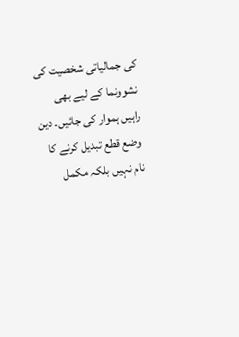کی جمالیاتی شخصیت کی نشوونما کے لیے بھی راہیں ہموار کی جائیں۔ دین وضع قطع تبدیل کرنے کا نام نہیں بلکہ مکمل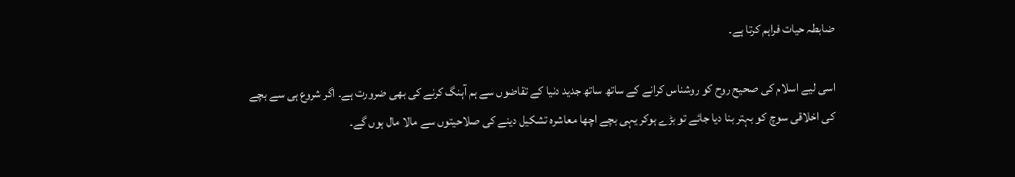ضابطہ حیات فراہم کرتا ہے۔

اسی لیے اسلام کی صحیح روح کو روشناس کرانے کے ساتھ ساتھ جدید دنیا کے تقاضوں سے ہم آہنگ کرنے کی بھی ضرورت ہے۔ اگر شروع ہی سے بچے کی اخلاقی سوچ کو بہتر بنا دیا جائے تو بڑے ہوکر یہی بچے اچھا معاشرہ تشکیل دینے کی صلاحیتوں سے مالا مال ہوں گے۔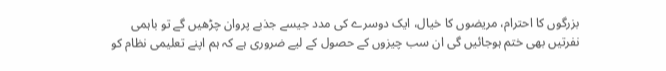بزرگوں کا احترام، مریضوں کا خیال، ایک دوسرے کی مدد جیسے جذبے پروان چڑھیں گے تو باہمی نفرتیں بھی ختم ہوجائیں گی ان سب چیزوں کے حصول کے لیے ضروری ہے کہ ہم اپنے تعلیمی نظام کو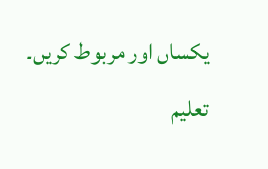یکساں اور مربوط کریں۔ تعلیم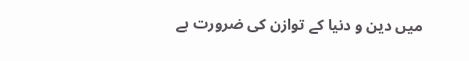میں دین و دنیا کے توازن کی ضرورت ہے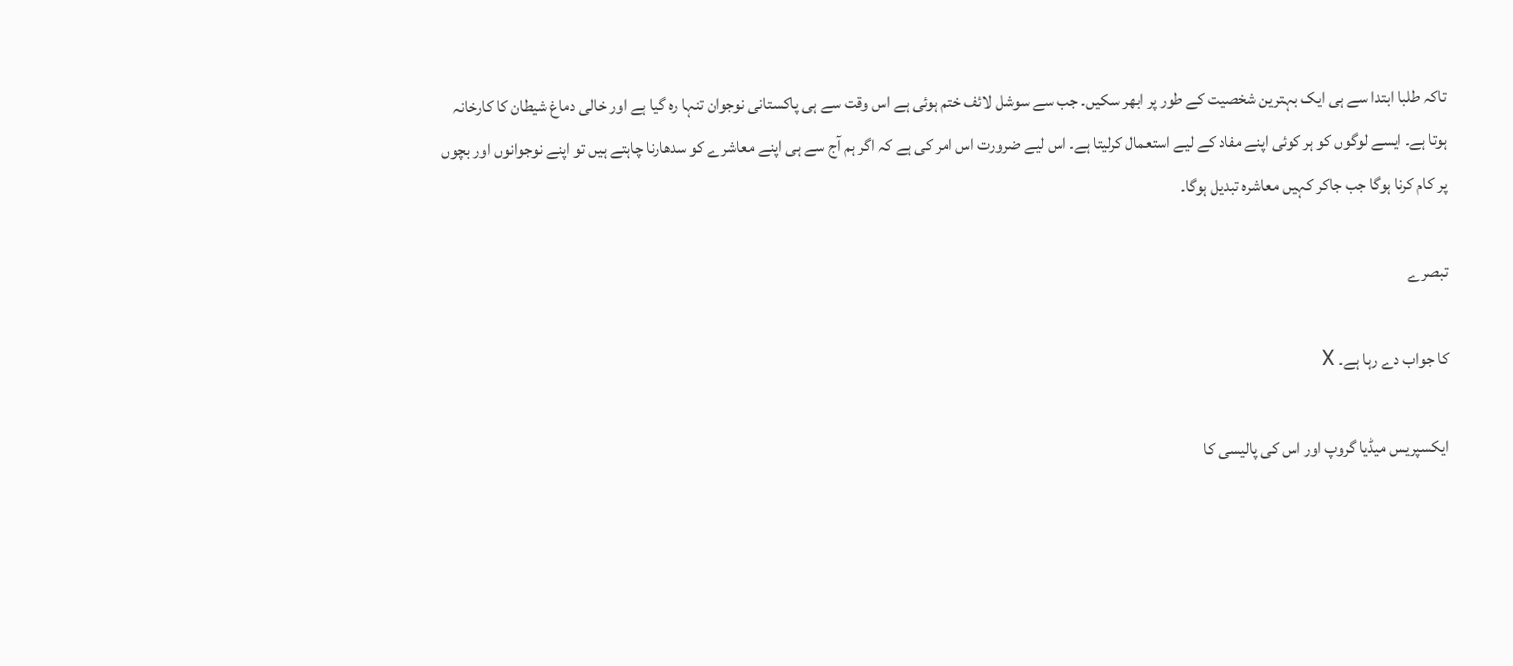تاکہ طلبا ابتدا سے ہی ایک بہترین شخصیت کے طور پر ابھر سکیں۔ جب سے سوشل لائف ختم ہوئی ہے اس وقت سے ہی پاکستانی نوجوان تنہا رہ گیا ہے اور خالی دماغ شیطان کا کارخانہ ہوتا ہے۔ ایسے لوگوں کو ہر کوئی اپنے مفاد کے لیے استعمال کرلیتا ہے۔ اس لیے ضرورت اس امر کی ہے کہ اگر ہم آج سے ہی اپنے معاشرے کو سدھارنا چاہتے ہیں تو اپنے نوجوانوں اور بچوں پر کام کرنا ہوگا جب جاکر کہیں معاشرہ تبدیل ہوگا۔

تبصرے

کا جواب دے رہا ہے۔ X

ایکسپریس میڈیا گروپ اور اس کی پالیسی کا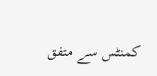کمنٹس سے متفق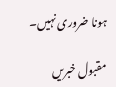ہونا ضروری نہیں۔

مقبول خبریں